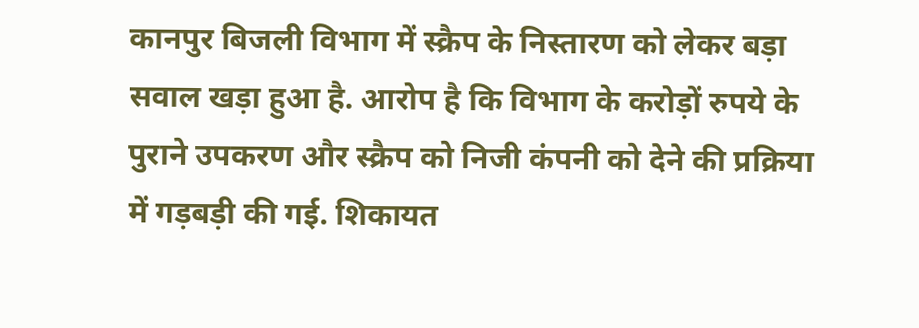कानपुर बिजली विभाग में स्क्रैप के निस्तारण को लेकर बड़ा सवाल खड़ा हुआ है. आरोप है कि विभाग के करोड़ों रुपये के पुराने उपकरण और स्क्रैप को निजी कंपनी को देने की प्रक्रिया में गड़बड़ी की गई. शिकायत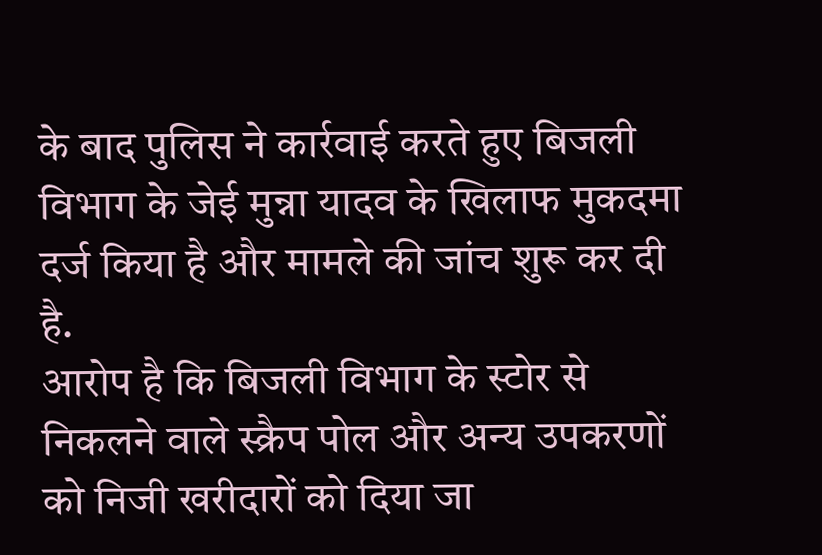के बाद पुलिस ने कार्रवाई करते हुए बिजली विभाग के जेई मुन्ना यादव के खिलाफ मुकदमा दर्ज किया है और मामले की जांच शुरू कर दी है.
आरोप है कि बिजली विभाग के स्टोर से निकलने वाले स्क्रैप पोल और अन्य उपकरणों को निजी खरीदारों को दिया जा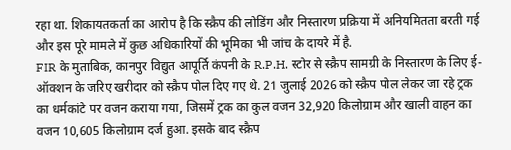रहा था. शिकायतकर्ता का आरोप है कि स्क्रैप की लोडिंग और निस्तारण प्रक्रिया में अनियमितता बरती गई और इस पूरे मामले में कुछ अधिकारियों की भूमिका भी जांच के दायरे में है.
FIR के मुताबिक, कानपुर विद्युत आपूर्ति कंपनी के R.P.H. स्टोर से स्क्रैप सामग्री के निस्तारण के लिए ई-ऑक्शन के जरिए खरीदार को स्क्रैप पोल दिए गए थे. 21 जुलाई 2026 को स्क्रैप पोल लेकर जा रहे ट्रक का धर्मकांटे पर वजन कराया गया, जिसमें ट्रक का कुल वजन 32,920 किलोग्राम और खाली वाहन का वजन 10,605 किलोग्राम दर्ज हुआ. इसके बाद स्क्रैप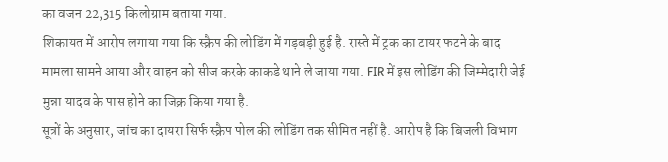का वजन 22,315 किलोग्राम बताया गया.
शिकायत में आरोप लगाया गया कि स्क्रैप की लोडिंग में गड़बड़ी हुई है. रास्ते में ट्रक का टायर फटने के बाद मामला सामने आया और वाहन को सीज करके काकडे थाने ले जाया गया. FIR में इस लोडिंग की जिम्मेदारी जेई मुन्ना यादव के पास होने का जिक्र किया गया है.
सूत्रों के अनुसार, जांच का दायरा सिर्फ स्क्रैप पोल की लोडिंग तक सीमित नहीं है. आरोप है कि बिजली विभाग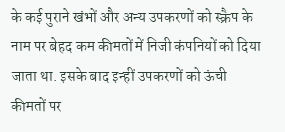के कई पुराने खंभों और अन्य उपकरणों को स्क्रैप के नाम पर बेहद कम कीमतों में निजी कंपनियों को दिया जाता था. इसके बाद इन्हीं उपकरणों को ऊंची कीमतों पर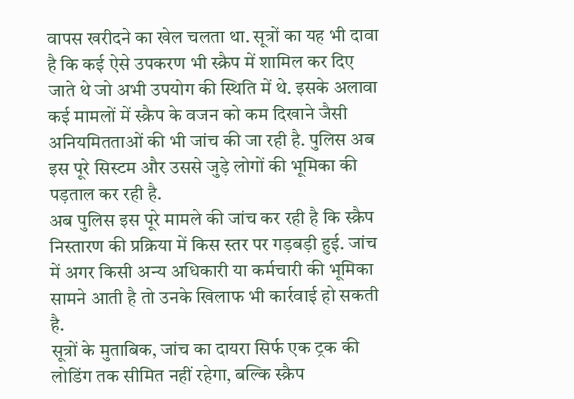वापस खरीदने का खेल चलता था. सूत्रों का यह भी दावा है कि कई ऐसे उपकरण भी स्क्रैप में शामिल कर दिए जाते थे जो अभी उपयोग की स्थिति में थे. इसके अलावा कई मामलों में स्क्रैप के वजन को कम दिखाने जैसी अनियमितताओं की भी जांच की जा रही है. पुलिस अब इस पूरे सिस्टम और उससे जुड़े लोगों की भूमिका की पड़ताल कर रही है.
अब पुलिस इस पूरे मामले की जांच कर रही है कि स्क्रैप निस्तारण की प्रक्रिया में किस स्तर पर गड़बड़ी हुई. जांच में अगर किसी अन्य अधिकारी या कर्मचारी की भूमिका सामने आती है तो उनके खिलाफ भी कार्रवाई हो सकती है.
सूत्रों के मुताबिक, जांच का दायरा सिर्फ एक ट्रक की लोडिंग तक सीमित नहीं रहेगा, बल्कि स्क्रैप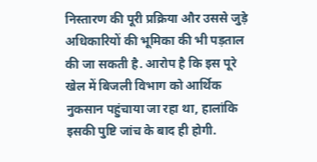निस्तारण की पूरी प्रक्रिया और उससे जुड़े अधिकारियों की भूमिका की भी पड़ताल की जा सकती है. आरोप है कि इस पूरे खेल में बिजली विभाग को आर्थिक नुकसान पहुंचाया जा रहा था, हालांकि इसकी पुष्टि जांच के बाद ही होगी.